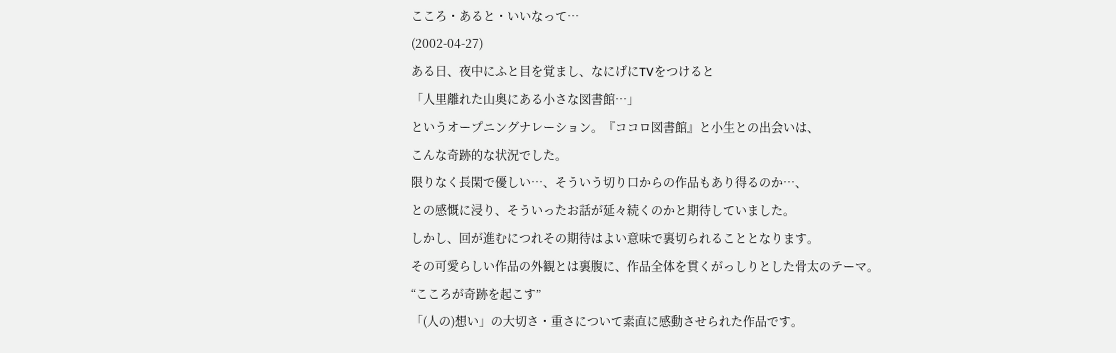こころ・あると・いいなって…
(2002-04-27)
ある日、夜中にふと目を覚まし、なにげにTVをつけると
「人里離れた山奥にある小さな図書館…」
というオープニングナレーション。『ココロ図書館』と小生との出会いは、
こんな奇跡的な状況でした。
限りなく長閑で優しい…、そういう切り口からの作品もあり得るのか…、
との感慨に浸り、そういったお話が延々続くのかと期待していました。
しかし、回が進むにつれその期待はよい意味で裏切られることとなります。
その可愛らしい作品の外観とは裏腹に、作品全体を貫くがっしりとした骨太のテーマ。
“こころが奇跡を起こす”
「(人の)想い」の大切さ・重さについて素直に感動させられた作品です。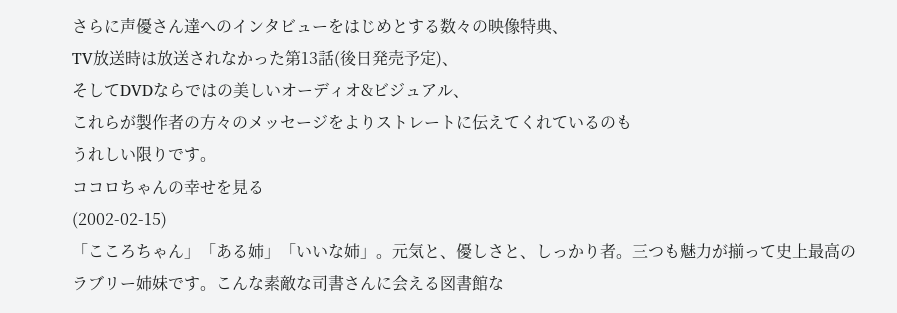さらに声優さん達へのインタビューをはじめとする数々の映像特典、
TV放送時は放送されなかった第13話(後日発売予定)、
そしてDVDならではの美しいオーディオ&ビジュアル、
これらが製作者の方々のメッセージをよりストレートに伝えてくれているのも
うれしい限りです。
ココロちゃんの幸せを見る
(2002-02-15)
「こころちゃん」「ある姉」「いいな姉」。元気と、優しさと、しっかり者。三つも魅力が揃って史上最高のラブリー姉妹です。こんな素敵な司書さんに会える図書館な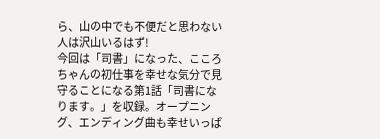ら、山の中でも不便だと思わない人は沢山いるはず!
今回は「司書」になった、こころちゃんの初仕事を幸せな気分で見守ることになる第1話「司書になります。」を収録。オープニング、エンディング曲も幸せいっぱ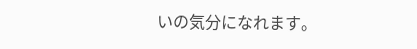いの気分になれます。